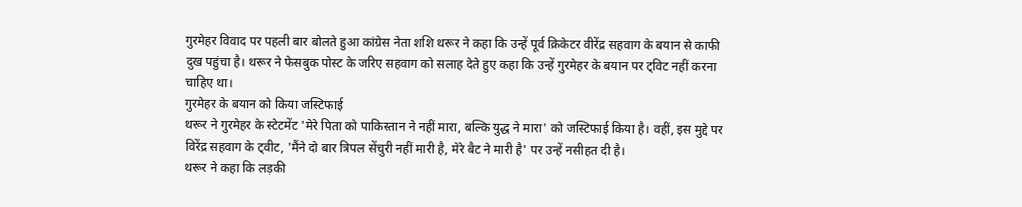गुरमेहर विवाद पर पहली बार बोलते हुआ कांग्रेस नेता शशि थरूर ने कहा कि उन्हें पूर्व क्रिकेटर वीरेंद्र सहवाग के बयान से काफी दुख पहुंचा है। थरूर ने फेसबुक पोस्ट के जरिए सहवाग को सलाह देते हुए कहा कि उन्हें गुरमेहर के बयान पर ट्विट नहीं करना चाहिए था।
गुरमेहर के बयान को किया जस्टिफाई
थरूर ने गुरमेहर के स्टेटमेंट 'मेरे पिता को पाकिस्तान ने नहीं मारा, बल्कि युद्ध ने मारा' को जस्टिफाई किया है। वहीं, इस मुद्दे पर विरेंद्र सहवाग के ट्वीट, 'मैंने दो बार त्रिपल सेंचुरी नहीं मारी है, मेरे बैट ने मारी है' पर उन्हें नसीहत दी है।
थरूर ने कहा कि लड़की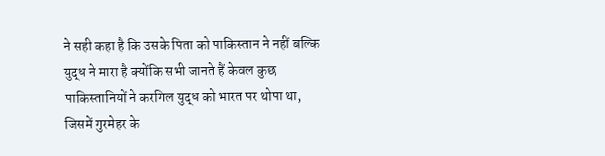ने सही कहा है कि उसके पिता को पाकिस्तान ने नहीं बल्कि युद्ध ने मारा है क्योंकि सभी जानते हैं केवल कुछ पाकिस्तानियों ने करगिल युद्ध को भारत पर थोपा था, जिसमें गुरमेहर के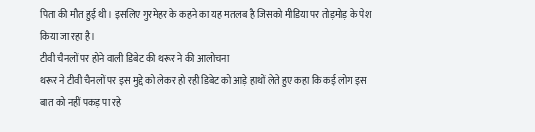पिता की मौत हुई थी। इसलिए गुरमेहर के कहने का यह मतलब है जिसको मीडिया पर तोड़मोड़ के पेश किया जा रहा है।
टीवी चैनलों पर होने वाली डिबेट की थरूर ने की आलोचना
थरूर ने टीवी चैनलों पर इस मुद्दे को लेकर हो रही डिबेट को आड़े हाथों लेते हुए कहा कि कई लोग इस बात को नहीं पकड़ पा रहे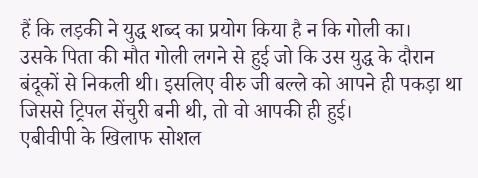हैं कि लड़की ने युद्ध शब्द का प्रयोग किया है न कि गोली का।
उसके पिता की मौत गोली लगने से हुई जो कि उस युद्ध के दौरान बंदूकों से निकली थी। इसलिए वीरु जी बल्ले को आपने ही पकड़ा था जिससे ट्रिपल सेंचुरी बनी थी, तो वो आपकी ही हुई।
एबीवीपी के खिलाफ सोशल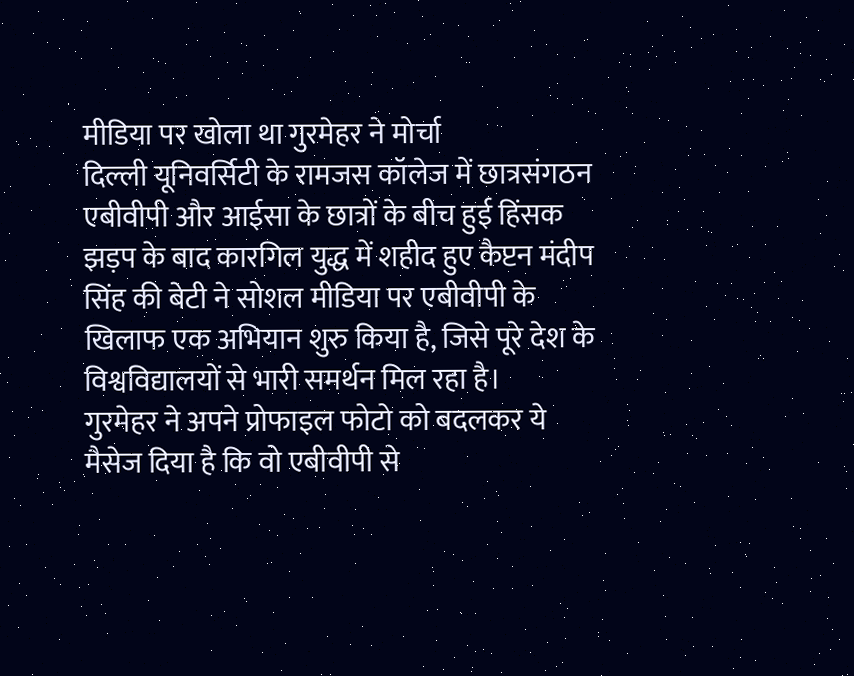मीडिया पर खोला था गुरमेहर ने मोर्चा
दिल्ली यूनिवर्सिटी के रामजस कॉलेज में छात्रसंगठन एबीवीपी और आईसा के छात्रों के बीच हुई हिंसक झड़प के बाद कारगिल युद्ध में शहीद हुए कैप्टन मंदीप सिंह की बेटी ने सोशल मीडिया पर एबीवीपी के खिलाफ एक अभियान शुरु किया है, जिसे पूरे देश के विश्वविद्यालयों से भारी समर्थन मिल रहा है।
गुरमेहर ने अपने प्रोफाइल फोटो को बदलकर ये मैसेज दिया है कि वो एबीवीपी से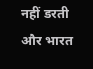नहीं डरती और भारत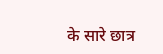के सारे छात्र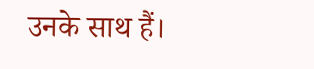उनके साथ हैं।